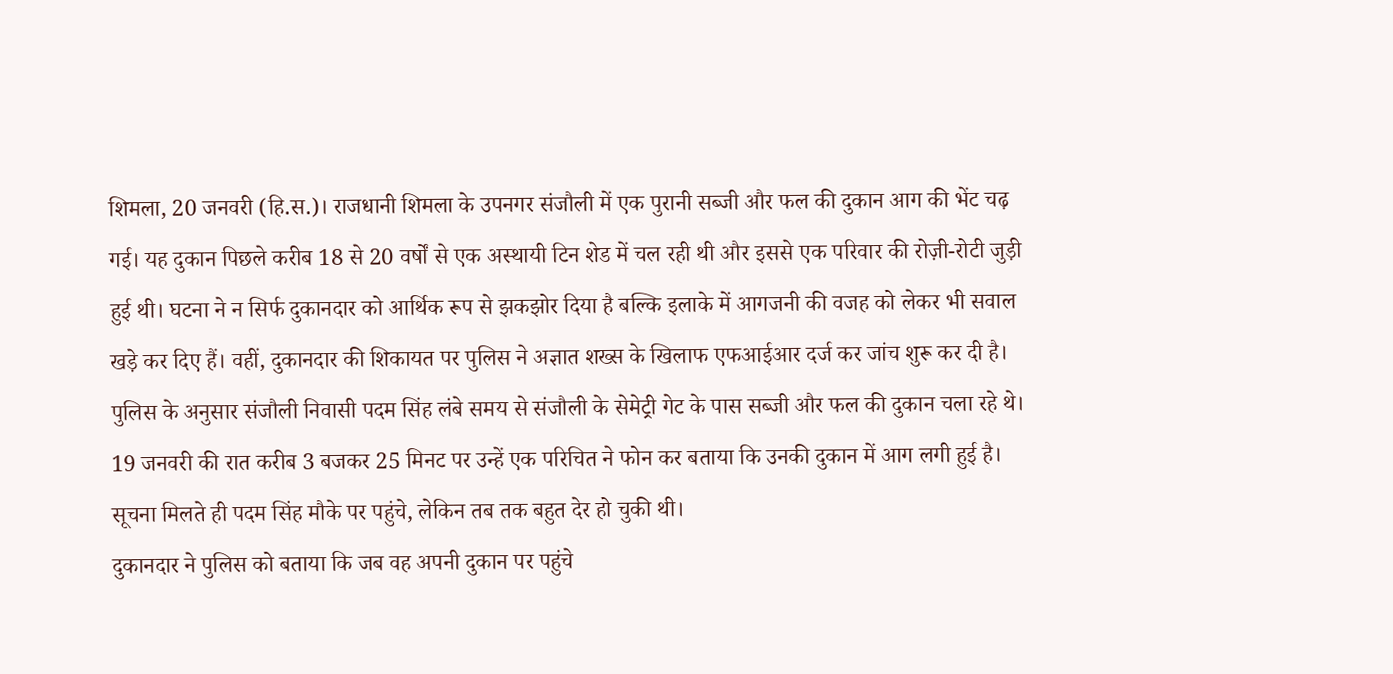शिमला, 20 जनवरी (हि.स.)। राजधानी शिमला के उपनगर संजौली में एक पुरानी सब्जी और फल की दुकान आग की भेंट चढ़ गई। यह दुकान पिछले करीब 18 से 20 वर्षों से एक अस्थायी टिन शेड में चल रही थी और इससे एक परिवार की रोज़ी-रोटी जुड़ी हुई थी। घटना ने न सिर्फ दुकानदार को आर्थिक रूप से झकझोर दिया है बल्कि इलाके में आगजनी की वजह को लेकर भी सवाल खड़े कर दिए हैं। वहीं, दुकानदार की शिकायत पर पुलिस ने अज्ञात शख्स के खिलाफ एफआईआर दर्ज कर जांच शुरू कर दी है।
पुलिस के अनुसार संजौली निवासी पदम सिंह लंबे समय से संजौली के सेमेट्री गेट के पास सब्जी और फल की दुकान चला रहे थे। 19 जनवरी की रात करीब 3 बजकर 25 मिनट पर उन्हें एक परिचित ने फोन कर बताया कि उनकी दुकान में आग लगी हुई है। सूचना मिलते ही पदम सिंह मौके पर पहुंचे, लेकिन तब तक बहुत देर हो चुकी थी।
दुकानदार ने पुलिस को बताया कि जब वह अपनी दुकान पर पहुंचे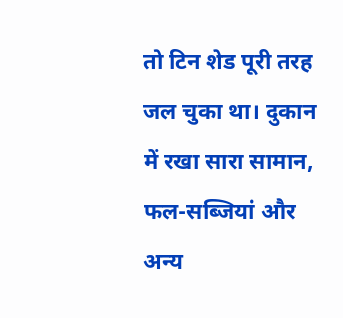तो टिन शेड पूरी तरह जल चुका था। दुकान में रखा सारा सामान, फल-सब्जियां और अन्य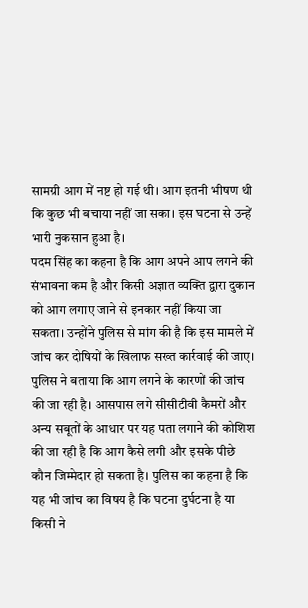सामग्री आग में नष्ट हो गई थी। आग इतनी भीषण थी कि कुछ भी बचाया नहीं जा सका। इस घटना से उन्हें भारी नुकसान हुआ है।
पदम सिंह का कहना है कि आग अपने आप लगने की संभावना कम है और किसी अज्ञात व्यक्ति द्वारा दुकान को आग लगाए जाने से इनकार नहीं किया जा सकता। उन्होंने पुलिस से मांग की है कि इस मामले में जांच कर दोषियों के खिलाफ सख्त कार्रवाई की जाए।
पुलिस ने बताया कि आग लगने के कारणों की जांच की जा रही है। आसपास लगे सीसीटीवी कैमरों और अन्य सबूतों के आधार पर यह पता लगाने की कोशिश की जा रही है कि आग कैसे लगी और इसके पीछे कौन जिम्मेदार हो सकता है। पुलिस का कहना है कि यह भी जांच का विषय है कि घटना दुर्घटना है या किसी ने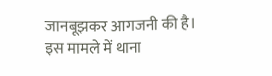जानबूझकर आगजनी की है।
इस मामले में थाना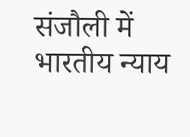संजौली में भारतीय न्याय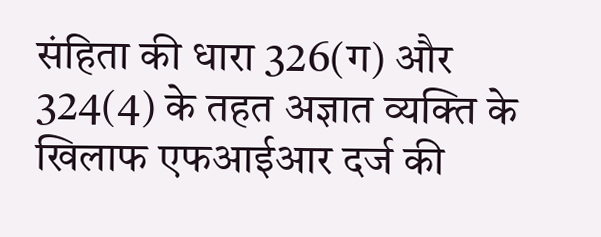संहिता की धारा 326(ग) और 324(4) के तहत अज्ञात व्यक्ति के खिलाफ एफआईआर दर्ज की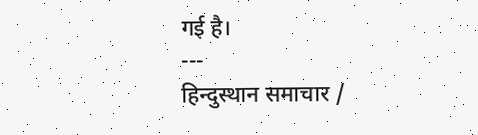गई है।
---
हिन्दुस्थान समाचार /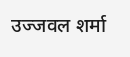उज्जवल शर्मा